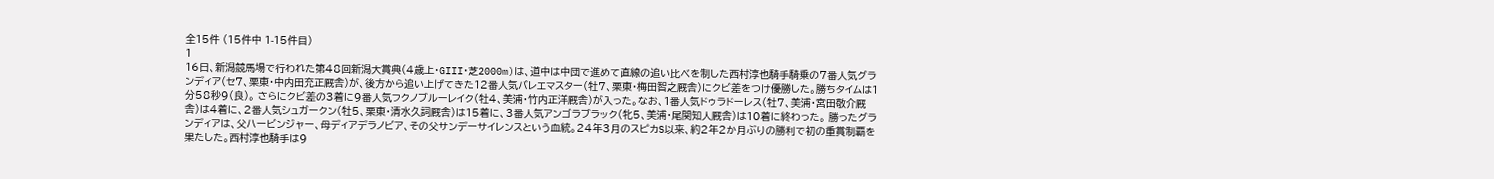全15件 (15件中 1-15件目)
1
16日、新潟競馬場で行われた第48回新潟大賞典(4歳上・GIII・芝2000m)は、道中は中団で進めて直線の追い比べを制した西村淳也騎手騎乗の7番人気グランディア(セ7、栗東・中内田充正厩舎)が、後方から追い上げてきた12番人気バレエマスター(牡7、栗東・梅田智之厩舎)にクビ差をつけ優勝した。勝ちタイムは1分58秒9(良)。 さらにクビ差の3着に9番人気フクノブルーレイク(牡4、美浦・竹内正洋厩舎)が入った。なお、1番人気ドゥラドーレス(牡7、美浦・宮田敬介厩舎)は4着に、2番人気シュガークン(牡5、栗東・清水久詞厩舎)は15着に、3番人気アンゴラブラック(牝5、美浦・尾関知人厩舎)は10着に終わった。 勝ったグランディアは、父ハービンジャー、母ディアデラノビア、その父サンデーサイレンスという血統。24年3月のスピカS以来、約2年2か月ぶりの勝利で初の重賞制覇を果たした。西村淳也騎手は9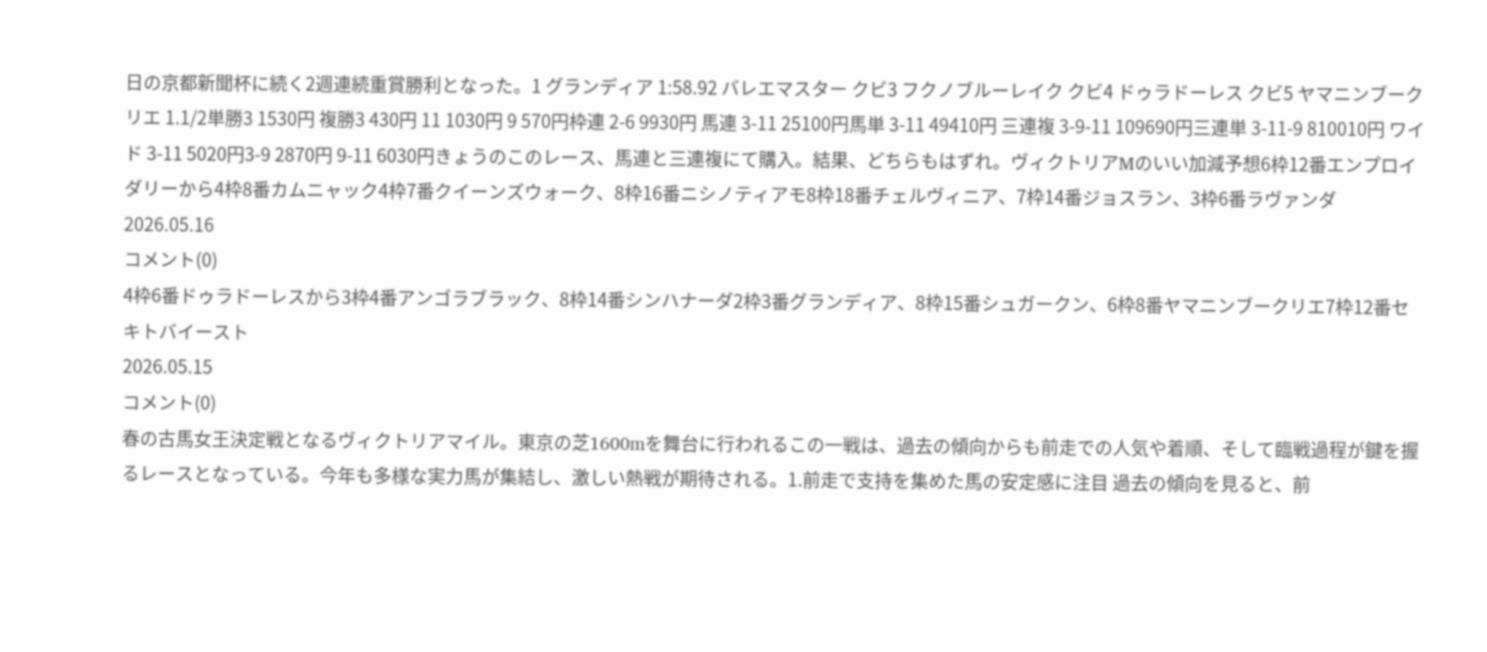日の京都新聞杯に続く2週連続重賞勝利となった。1 グランディア 1:58.92 バレエマスター クビ3 フクノブルーレイク クビ4 ドゥラドーレス クビ5 ヤマニンブークリエ 1.1/2単勝3 1530円 複勝3 430円 11 1030円 9 570円枠連 2-6 9930円 馬連 3-11 25100円馬単 3-11 49410円 三連複 3-9-11 109690円三連単 3-11-9 810010円 ワイド 3-11 5020円3-9 2870円 9-11 6030円きょうのこのレース、馬連と三連複にて購入。結果、どちらもはずれ。ヴィクトリアMのいい加減予想6枠12番エンプロイダリーから4枠8番カムニャック4枠7番クイーンズウォーク、8枠16番ニシノティアモ8枠18番チェルヴィニア、7枠14番ジョスラン、3枠6番ラヴァンダ
2026.05.16
コメント(0)
4枠6番ドゥラドーレスから3枠4番アンゴラブラック、8枠14番シンハナーダ2枠3番グランディア、8枠15番シュガークン、6枠8番ヤマニンブークリエ7枠12番セキトバイースト
2026.05.15
コメント(0)
春の古馬女王決定戦となるヴィクトリアマイル。東京の芝1600mを舞台に行われるこの一戦は、過去の傾向からも前走での人気や着順、そして臨戦過程が鍵を握るレースとなっている。今年も多様な実力馬が集結し、激しい熱戦が期待される。1.前走で支持を集めた馬の安定感に注目 過去の傾向を見ると、前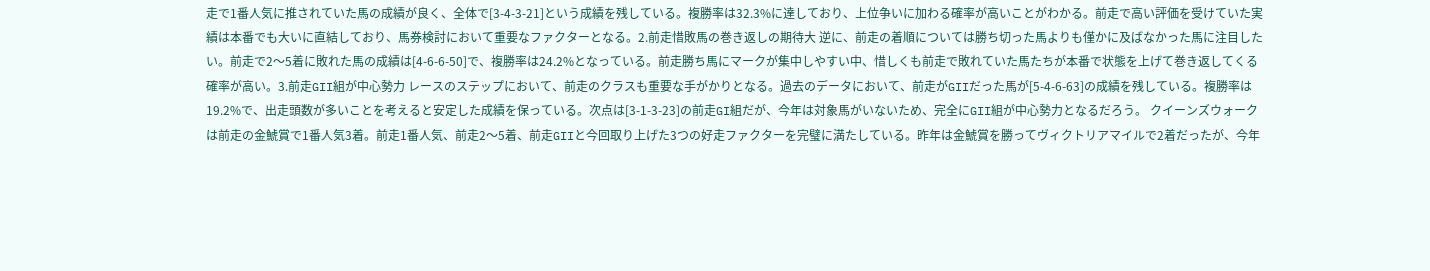走で1番人気に推されていた馬の成績が良く、全体で[3-4-3-21]という成績を残している。複勝率は32.3%に達しており、上位争いに加わる確率が高いことがわかる。前走で高い評価を受けていた実績は本番でも大いに直結しており、馬券検討において重要なファクターとなる。2.前走惜敗馬の巻き返しの期待大 逆に、前走の着順については勝ち切った馬よりも僅かに及ばなかった馬に注目したい。前走で2〜5着に敗れた馬の成績は[4-6-6-50]で、複勝率は24.2%となっている。前走勝ち馬にマークが集中しやすい中、惜しくも前走で敗れていた馬たちが本番で状態を上げて巻き返してくる確率が高い。3.前走GII組が中心勢力 レースのステップにおいて、前走のクラスも重要な手がかりとなる。過去のデータにおいて、前走がGIIだった馬が[5-4-6-63]の成績を残している。複勝率は19.2%で、出走頭数が多いことを考えると安定した成績を保っている。次点は[3-1-3-23]の前走GI組だが、今年は対象馬がいないため、完全にGII組が中心勢力となるだろう。 クイーンズウォークは前走の金鯱賞で1番人気3着。前走1番人気、前走2〜5着、前走GIIと今回取り上げた3つの好走ファクターを完璧に満たしている。昨年は金鯱賞を勝ってヴィクトリアマイルで2着だったが、今年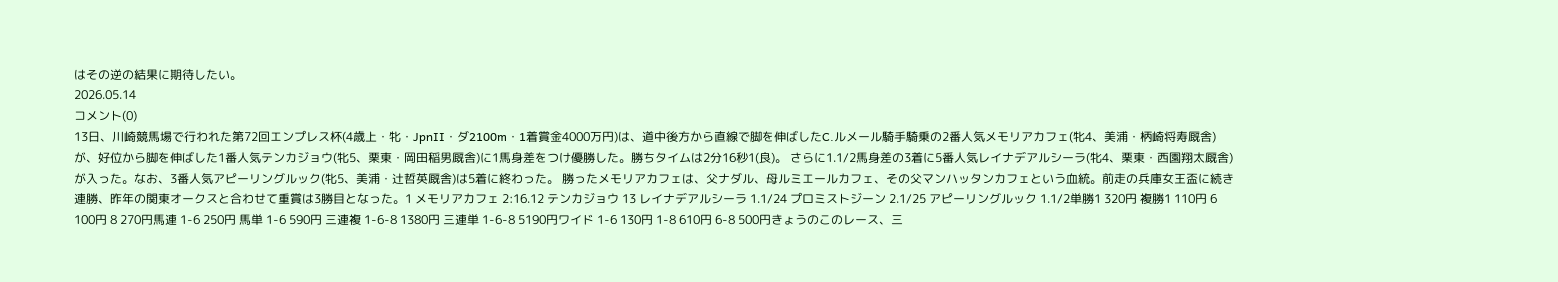はその逆の結果に期待したい。
2026.05.14
コメント(0)
13日、川崎競馬場で行われた第72回エンプレス杯(4歳上・牝・JpnII・ダ2100m・1着賞金4000万円)は、道中後方から直線で脚を伸ばしたC.ルメール騎手騎乗の2番人気メモリアカフェ(牝4、美浦・柄崎将寿厩舎)が、好位から脚を伸ばした1番人気テンカジョウ(牝5、栗東・岡田稲男厩舎)に1馬身差をつけ優勝した。勝ちタイムは2分16秒1(良)。 さらに1.1/2馬身差の3着に5番人気レイナデアルシーラ(牝4、栗東・西園翔太厩舎)が入った。なお、3番人気アピーリングルック(牝5、美浦・辻哲英厩舎)は5着に終わった。 勝ったメモリアカフェは、父ナダル、母ルミエールカフェ、その父マンハッタンカフェという血統。前走の兵庫女王盃に続き連勝、昨年の関東オークスと合わせて重賞は3勝目となった。1 メモリアカフェ 2:16.12 テンカジョウ 13 レイナデアルシーラ 1.1/24 プロミストジーン 2.1/25 アピーリングルック 1.1/2単勝1 320円 複勝1 110円 6 100円 8 270円馬連 1-6 250円 馬単 1-6 590円 三連複 1-6-8 1380円 三連単 1-6-8 5190円ワイド 1-6 130円 1-8 610円 6-8 500円きょうのこのレース、三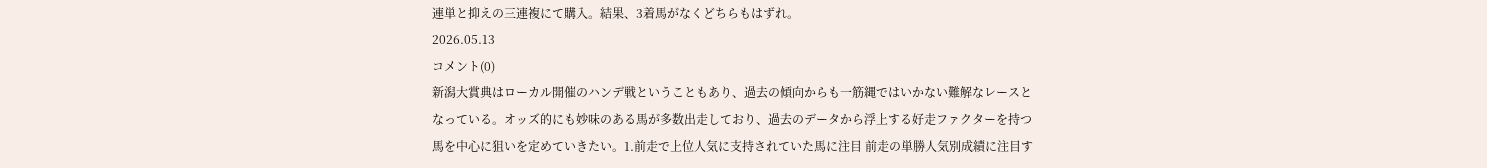連単と抑えの三連複にて購入。結果、3着馬がなくどちらもはずれ。
2026.05.13
コメント(0)
新潟大賞典はローカル開催のハンデ戦ということもあり、過去の傾向からも一筋縄ではいかない難解なレースとなっている。オッズ的にも妙味のある馬が多数出走しており、過去のデータから浮上する好走ファクターを持つ馬を中心に狙いを定めていきたい。1.前走で上位人気に支持されていた馬に注目 前走の単勝人気別成績に注目す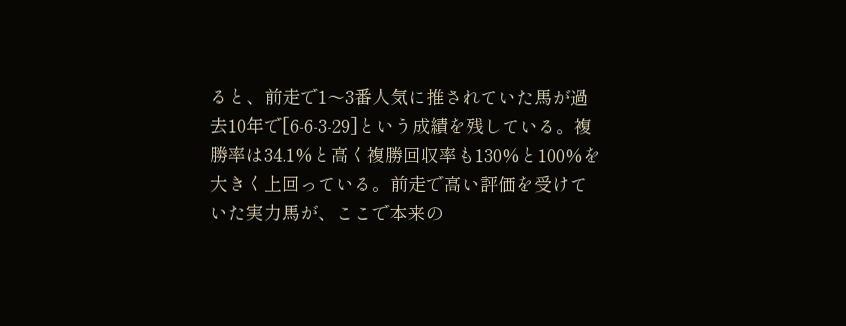ると、前走で1〜3番人気に推されていた馬が過去10年で[6-6-3-29]という成績を残している。複勝率は34.1%と高く複勝回収率も130%と100%を大きく上回っている。前走で高い評価を受けていた実力馬が、ここで本来の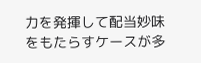力を発揮して配当妙味をもたらすケースが多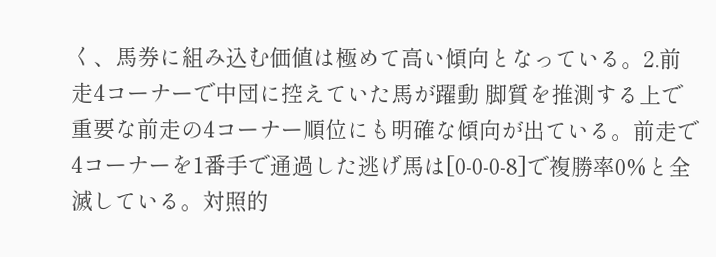く、馬券に組み込む価値は極めて高い傾向となっている。2.前走4コーナーで中団に控えていた馬が躍動 脚質を推測する上で重要な前走の4コーナー順位にも明確な傾向が出ている。前走で4コーナーを1番手で通過した逃げ馬は[0-0-0-8]で複勝率0%と全滅している。対照的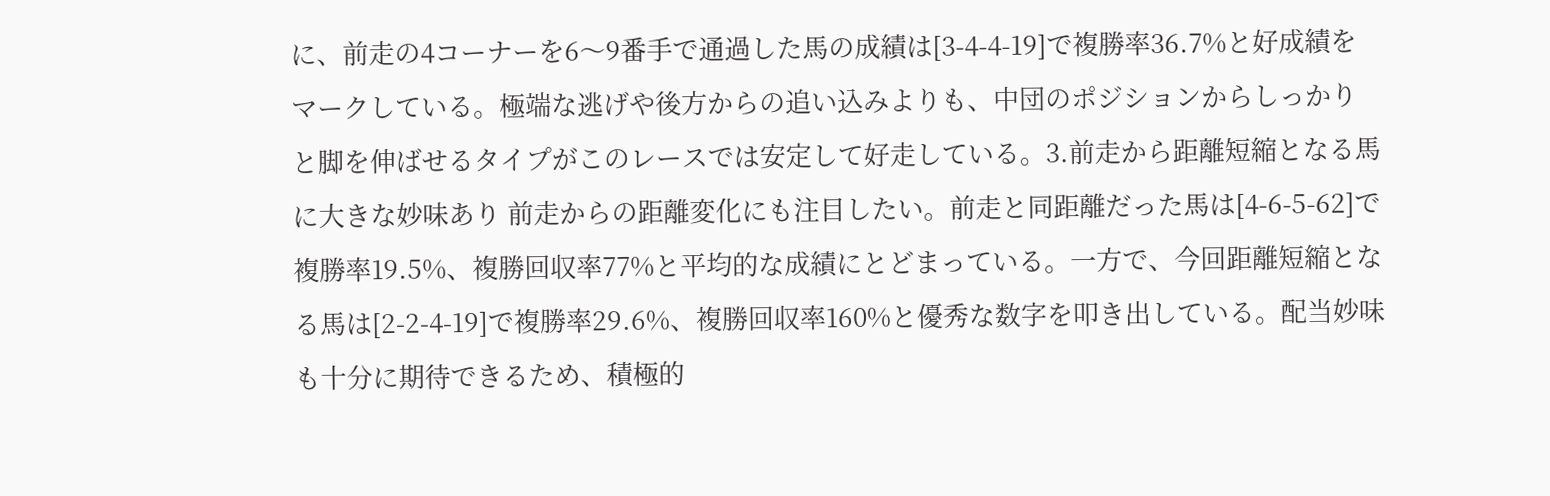に、前走の4コーナーを6〜9番手で通過した馬の成績は[3-4-4-19]で複勝率36.7%と好成績をマークしている。極端な逃げや後方からの追い込みよりも、中団のポジションからしっかりと脚を伸ばせるタイプがこのレースでは安定して好走している。3.前走から距離短縮となる馬に大きな妙味あり 前走からの距離変化にも注目したい。前走と同距離だった馬は[4-6-5-62]で複勝率19.5%、複勝回収率77%と平均的な成績にとどまっている。一方で、今回距離短縮となる馬は[2-2-4-19]で複勝率29.6%、複勝回収率160%と優秀な数字を叩き出している。配当妙味も十分に期待できるため、積極的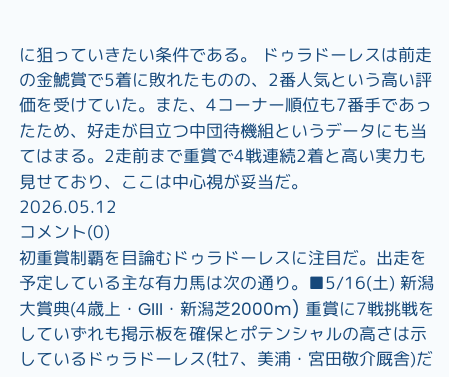に狙っていきたい条件である。 ドゥラドーレスは前走の金鯱賞で5着に敗れたものの、2番人気という高い評価を受けていた。また、4コーナー順位も7番手であったため、好走が目立つ中団待機組というデータにも当てはまる。2走前まで重賞で4戦連続2着と高い実力も見せており、ここは中心視が妥当だ。
2026.05.12
コメント(0)
初重賞制覇を目論むドゥラドーレスに注目だ。出走を予定している主な有力馬は次の通り。■5/16(土) 新潟大賞典(4歳上・GIII・新潟芝2000m) 重賞に7戦挑戦をしていずれも掲示板を確保とポテンシャルの高さは示しているドゥラドーレス(牡7、美浦・宮田敬介厩舎)だ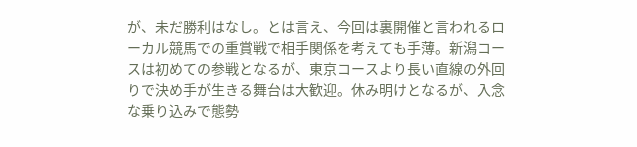が、未だ勝利はなし。とは言え、今回は裏開催と言われるローカル競馬での重賞戦で相手関係を考えても手薄。新潟コースは初めての参戦となるが、東京コースより長い直線の外回りで決め手が生きる舞台は大歓迎。休み明けとなるが、入念な乗り込みで態勢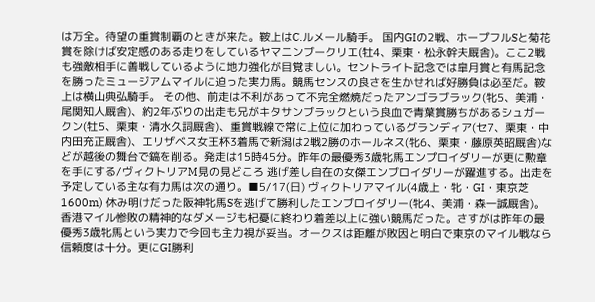は万全。待望の重賞制覇のときが来た。鞍上はC.ルメール騎手。 国内GIの2戦、ホープフルSと菊花賞を除けば安定感のある走りをしているヤマニンブークリエ(牡4、栗東・松永幹夫厩舎)。ここ2戦も強敵相手に善戦しているように地力強化が目覚ましい。セントライト記念では皐月賞と有馬記念を勝ったミュージアムマイルに迫った実力馬。競馬センスの良さを生かせれば好勝負は必至だ。鞍上は横山典弘騎手。 その他、前走は不利があって不完全燃焼だったアンゴラブラック(牝5、美浦・尾関知人厩舎)、約2年ぶりの出走も兄がキタサンブラックという良血で青葉賞勝ちがあるシュガークン(牡5、栗東・清水久詞厩舎)、重賞戦線で常に上位に加わっているグランディア(セ7、栗東・中内田充正厩舎)、エリザベス女王杯3着馬で新潟は2戦2勝のホールネス(牝6、栗東・藤原英昭厩舎)などが越後の舞台で鎬を削る。発走は15時45分。昨年の最優秀3歳牝馬エンプロイダリーが更に勲章を手にする/ヴィクトリアM見の見どころ 逃げ差し自在の女傑エンブロイダリーが躍進する。出走を予定している主な有力馬は次の通り。■5/17(日) ヴィクトリアマイル(4歳上・牝・GI・東京芝1600m) 休み明けだった阪神牝馬Sを逃げて勝利したエンブロイダリー(牝4、美浦・森一誠厩舎)。香港マイル惨敗の精神的なダメージも杞憂に終わり着差以上に強い競馬だった。さすがは昨年の最優秀3歳牝馬という実力で今回も主力視が妥当。オークスは距離が敗因と明白で東京のマイル戦なら信頼度は十分。更にGI勝利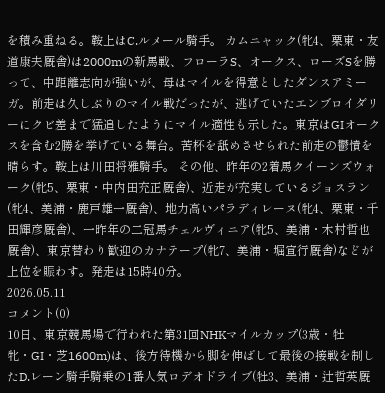を積み重ねる。鞍上はC.ルメール騎手。 カムニャック(牝4、栗東・友道康夫厩舎)は2000mの新馬戦、フローラS、オークス、ローズSを勝って、中距離志向が強いが、母はマイルを得意としたダンスアミーガ。前走は久しぶりのマイル戦だったが、逃げていたエンブロイダリーにクビ差まで猛追したようにマイル適性も示した。東京はGIオークスを含む2勝を挙げている舞台。苦杯を舐めさせられた前走の鬱憤を晴らす。鞍上は川田将雅騎手。 その他、昨年の2着馬クイーンズウォーク(牝5、栗東・中内田充正厩舎)、近走が充実しているジョスラン(牝4、美浦・鹿戸雄一厩舎)、地力高いパラディレーヌ(牝4、栗東・千田輝彦厩舎)、一昨年の二冠馬チェルヴィニア(牝5、美浦・木村哲也厩舎)、東京替わり歓迎のカナテープ(牝7、美浦・堀宣行厩舎)などが上位を賑わす。発走は15時40分。
2026.05.11
コメント(0)
10日、東京競馬場で行われた第31回NHKマイルカップ(3歳・牡牝・GI・芝1600m)は、後方待機から脚を伸ばして最後の接戦を制したD.レーン騎手騎乗の1番人気ロデオドライブ(牡3、美浦・辻哲英厩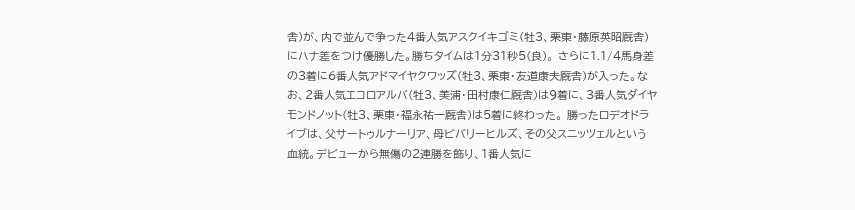舎)が、内で並んで争った4番人気アスクイキゴミ(牡3、栗東・藤原英昭厩舎)にハナ差をつけ優勝した。勝ちタイムは1分31秒5(良)。 さらに1.1/4馬身差の3着に6番人気アドマイヤクワッズ(牡3、栗東・友道康夫厩舎)が入った。なお、2番人気エコロアルバ(牡3、美浦・田村康仁厩舎)は9着に、3番人気ダイヤモンドノット(牡3、栗東・福永祐一厩舎)は5着に終わった。 勝ったロデオドライブは、父サートゥルナーリア、母ビバリーヒルズ、その父スニッツェルという血統。デビューから無傷の2連勝を飾り、1番人気に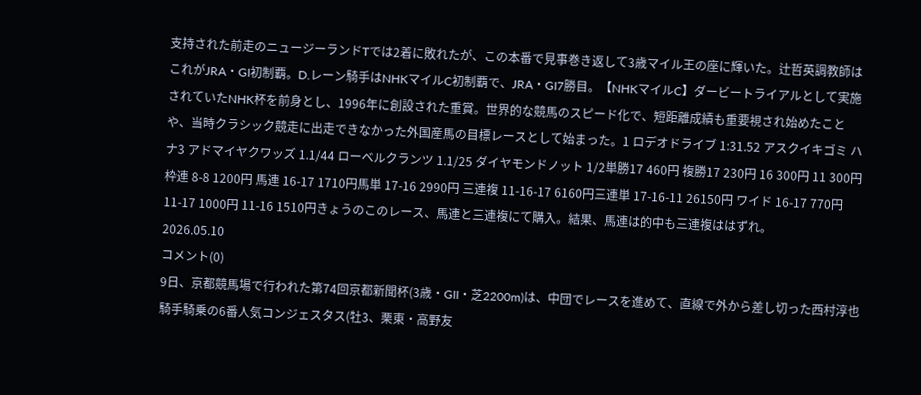支持された前走のニュージーランドTでは2着に敗れたが、この本番で見事巻き返して3歳マイル王の座に輝いた。辻哲英調教師はこれがJRA・GI初制覇。D.レーン騎手はNHKマイルC初制覇で、JRA・GI7勝目。【NHKマイルC】ダービートライアルとして実施されていたNHK杯を前身とし、1996年に創設された重賞。世界的な競馬のスピード化で、短距離成績も重要視され始めたことや、当時クラシック競走に出走できなかった外国産馬の目標レースとして始まった。1 ロデオドライブ 1:31.52 アスクイキゴミ ハナ3 アドマイヤクワッズ 1.1/44 ローベルクランツ 1.1/25 ダイヤモンドノット 1/2単勝17 460円 複勝17 230円 16 300円 11 300円枠連 8-8 1200円 馬連 16-17 1710円馬単 17-16 2990円 三連複 11-16-17 6160円三連単 17-16-11 26150円 ワイド 16-17 770円11-17 1000円 11-16 1510円きょうのこのレース、馬連と三連複にて購入。結果、馬連は的中も三連複ははずれ。
2026.05.10
コメント(0)
9日、京都競馬場で行われた第74回京都新聞杯(3歳・GII・芝2200m)は、中団でレースを進めて、直線で外から差し切った西村淳也騎手騎乗の6番人気コンジェスタス(牡3、栗東・高野友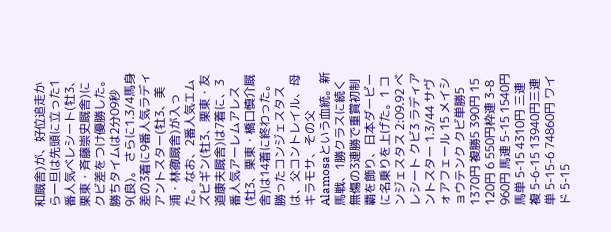和厩舎)が、好位追走から一旦は先頭に立った1番人気ベレシート(牡3、栗東・斉藤崇史厩舎)にクビ差をつけ優勝した。勝ちタイムは2分09秒9(良)。 さらに1.3/4馬身差の3着に9番人気ラディアントスター(牡3、美浦・林徹厩舎)が入った。なお、2番人気エムズビギン(牡3、栗東・友道康夫厩舎)は7着に、3番人気アーレムアレス(牡3、栗東・橋口慎介厩舎)は14着に終わった。 勝ったコンジェスタスは、父コントレイル、母キラモサ、その父Alamosaという血統。新馬戦、1勝クラスに続く無傷の3連勝で重賞初制覇を飾り、日本ダービーに名乗りを上げた。1 コンジェスタス 2:09.92 べレシート クビ3 ラディアントスター 1.3/44 サヴォアフェール 15 メイショウテンク クビ単勝5 1370円 複勝5 390円 15 120円 6 550円枠連 3-8 960円 馬連 5-15 1540円馬単 5-15 4310円 三連複 5-6-15 13940円三連単 5-15-6 74860円 ワイド 5-15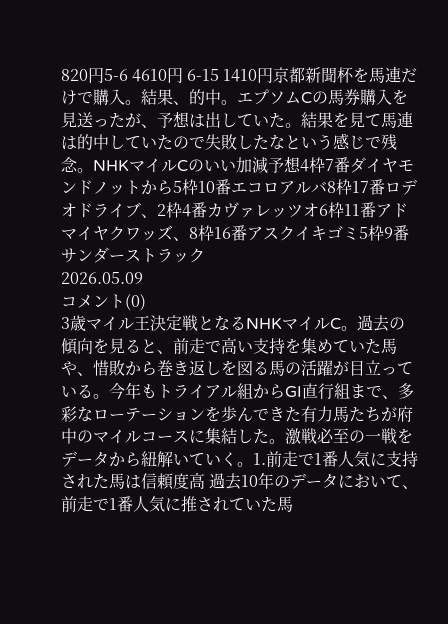820円5-6 4610円 6-15 1410円京都新聞杯を馬連だけで購入。結果、的中。エプソムCの馬券購入を見送ったが、予想は出していた。結果を見て馬連は的中していたので失敗したなという感じで残念。NHKマイルCのいい加減予想4枠7番ダイヤモンドノットから5枠10番エコロアルバ8枠17番ロデオドライブ、2枠4番カヴァレッツオ6枠11番アドマイヤクワッズ、8枠16番アスクイキゴミ5枠9番サンダーストラック
2026.05.09
コメント(0)
3歳マイル王決定戦となるNHKマイルC。過去の傾向を見ると、前走で高い支持を集めていた馬や、惜敗から巻き返しを図る馬の活躍が目立っている。今年もトライアル組からGI直行組まで、多彩なローテーションを歩んできた有力馬たちが府中のマイルコースに集結した。激戦必至の一戦をデータから紐解いていく。1.前走で1番人気に支持された馬は信頼度高 過去10年のデータにおいて、前走で1番人気に推されていた馬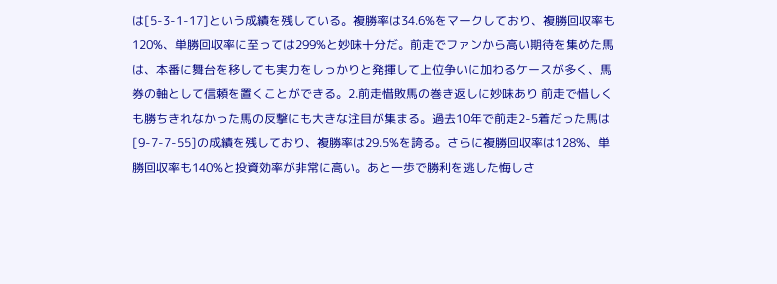は[5-3-1-17]という成績を残している。複勝率は34.6%をマークしており、複勝回収率も120%、単勝回収率に至っては299%と妙味十分だ。前走でファンから高い期待を集めた馬は、本番に舞台を移しても実力をしっかりと発揮して上位争いに加わるケースが多く、馬券の軸として信頼を置くことができる。2.前走惜敗馬の巻き返しに妙味あり 前走で惜しくも勝ちきれなかった馬の反撃にも大きな注目が集まる。過去10年で前走2-5着だった馬は[9-7-7-55]の成績を残しており、複勝率は29.5%を誇る。さらに複勝回収率は128%、単勝回収率も140%と投資効率が非常に高い。あと一歩で勝利を逃した悔しさ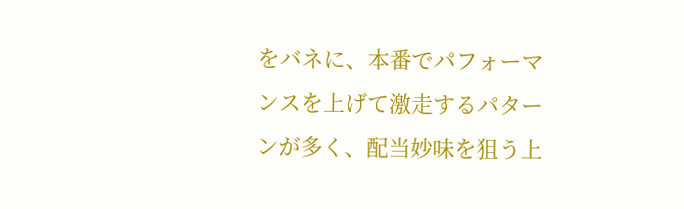をバネに、本番でパフォーマンスを上げて激走するパターンが多く、配当妙味を狙う上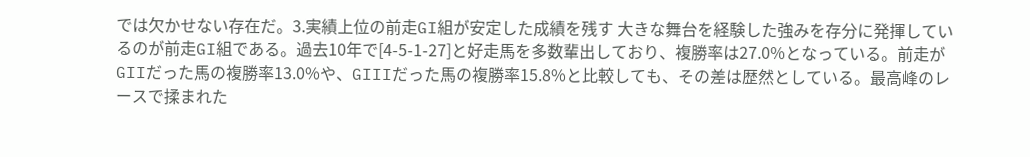では欠かせない存在だ。3.実績上位の前走GI組が安定した成績を残す 大きな舞台を経験した強みを存分に発揮しているのが前走GI組である。過去10年で[4-5-1-27]と好走馬を多数輩出しており、複勝率は27.0%となっている。前走がGIIだった馬の複勝率13.0%や、GIIIだった馬の複勝率15.8%と比較しても、その差は歴然としている。最高峰のレースで揉まれた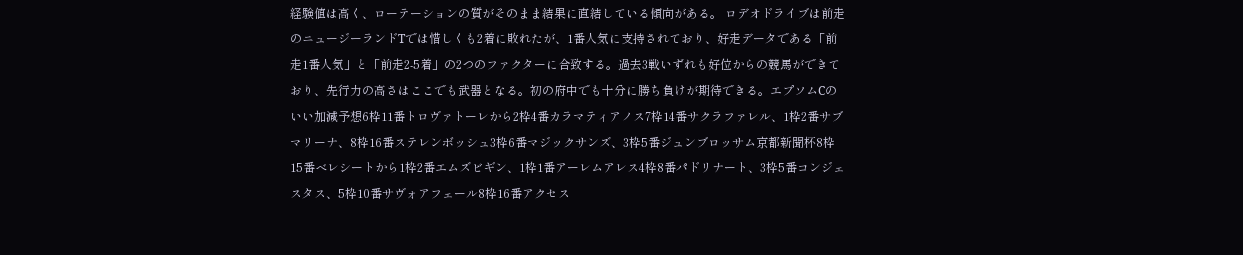経験値は高く、ローテーションの質がそのまま結果に直結している傾向がある。 ロデオドライブは前走のニュージーランドTでは惜しくも2着に敗れたが、1番人気に支持されており、好走データである「前走1番人気」と「前走2-5着」の2つのファクターに合致する。過去3戦いずれも好位からの競馬ができており、先行力の高さはここでも武器となる。初の府中でも十分に勝ち負けが期待できる。エプソムCのいい加減予想6枠11番トロヴァトーレから2枠4番カラマティアノス7枠14番サクラファレル、1枠2番サブマリーナ、8枠16番ステレンボッシュ3枠6番マジックサンズ、3枠5番ジュンブロッサム京都新聞杯8枠15番べレシートから1枠2番エムズビギン、1枠1番アーレムアレス4枠8番パドリナート、3枠5番コンジェスタス、5枠10番サヴォアフェール8枠16番アクセス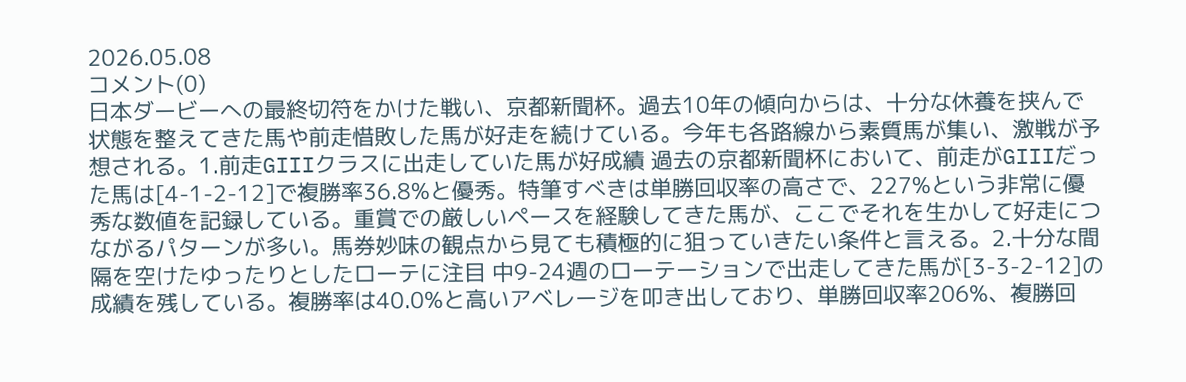2026.05.08
コメント(0)
日本ダービーへの最終切符をかけた戦い、京都新聞杯。過去10年の傾向からは、十分な休養を挟んで状態を整えてきた馬や前走惜敗した馬が好走を続けている。今年も各路線から素質馬が集い、激戦が予想される。1.前走GIIIクラスに出走していた馬が好成績 過去の京都新聞杯において、前走がGIIIだった馬は[4-1-2-12]で複勝率36.8%と優秀。特筆すべきは単勝回収率の高さで、227%という非常に優秀な数値を記録している。重賞での厳しいペースを経験してきた馬が、ここでそれを生かして好走につながるパターンが多い。馬券妙味の観点から見ても積極的に狙っていきたい条件と言える。2.十分な間隔を空けたゆったりとしたローテに注目 中9-24週のローテーションで出走してきた馬が[3-3-2-12]の成績を残している。複勝率は40.0%と高いアベレージを叩き出しており、単勝回収率206%、複勝回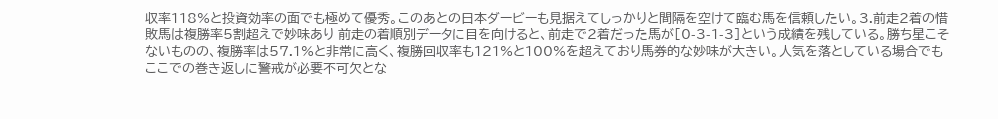収率118%と投資効率の面でも極めて優秀。このあとの日本ダービーも見据えてしっかりと間隔を空けて臨む馬を信頼したい。3.前走2着の惜敗馬は複勝率5割超えで妙味あり 前走の着順別データに目を向けると、前走で2着だった馬が[0-3-1-3]という成績を残している。勝ち星こそないものの、複勝率は57.1%と非常に高く、複勝回収率も121%と100%を超えており馬券的な妙味が大きい。人気を落としている場合でもここでの巻き返しに警戒が必要不可欠とな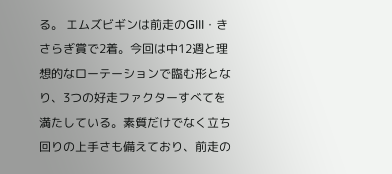る。 エムズビギンは前走のGIII・きさらぎ賞で2着。今回は中12週と理想的なローテーションで臨む形となり、3つの好走ファクターすべてを満たしている。素質だけでなく立ち回りの上手さも備えており、前走の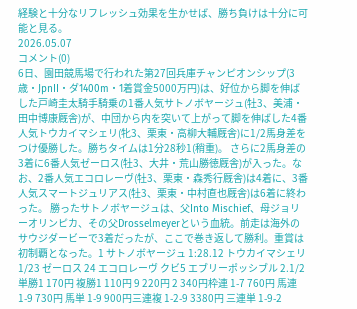経験と十分なリフレッシュ効果を生かせば、勝ち負けは十分に可能と見る。
2026.05.07
コメント(0)
6日、園田競馬場で行われた第27回兵庫チャンピオンシップ(3歳・JpnII・ダ1400m・1着賞金5000万円)は、好位から脚を伸ばした戸崎圭太騎手騎乗の1番人気サトノボヤージュ(牡3、美浦・田中博康厩舎)が、中団から内を突いて上がって脚を伸ばした4番人気トウカイマシェリ(牝3、栗東・高柳大輔厩舎)に1/2馬身差をつけ優勝した。勝ちタイムは1分28秒1(稍重)。 さらに2馬身差の3着に6番人気ゼーロス(牡3、大井・荒山勝徳厩舎)が入った。なお、2番人気エコロレーヴ(牡3、栗東・森秀行厩舎)は4着に、3番人気スマートジュリアス(牡3、栗東・中村直也厩舎)は6着に終わった。 勝ったサトノボヤージュは、父Into Mischief、母ジョリーオリンピカ、その父Drosselmeyerという血統。前走は海外のサウジダービーで3着だったが、ここで巻き返して勝利。重賞は初制覇となった。1 サトノボヤージュ 1:28.12 トウカイマシェリ 1/23 ゼーロス 24 エコロレーヴ クビ5 エブリーポッシブル 2.1/2単勝1 170円 複勝1 110円 9 220円 2 340円枠連 1-7 760円 馬連 1-9 730円 馬単 1-9 900円三連複 1-2-9 3380円 三連単 1-9-2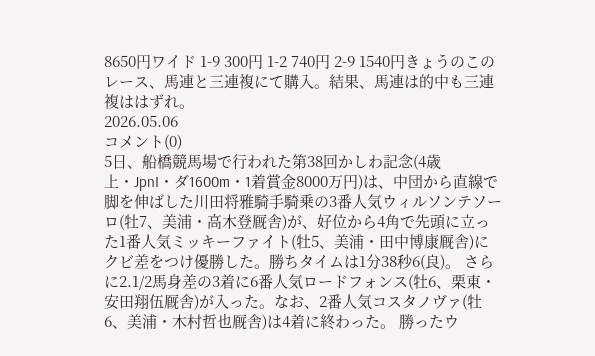8650円ワイド 1-9 300円 1-2 740円 2-9 1540円きょうのこのレース、馬連と三連複にて購入。結果、馬連は的中も三連複ははずれ。
2026.05.06
コメント(0)
5日、船橋競馬場で行われた第38回かしわ記念(4歳上・JpnI・ダ1600m・1着賞金8000万円)は、中団から直線で脚を伸ばした川田将雅騎手騎乗の3番人気ウィルソンテソーロ(牡7、美浦・高木登厩舎)が、好位から4角で先頭に立った1番人気ミッキーファイト(牡5、美浦・田中博康厩舎)にクビ差をつけ優勝した。勝ちタイムは1分38秒6(良)。 さらに2.1/2馬身差の3着に6番人気ロードフォンス(牡6、栗東・安田翔伍厩舎)が入った。なお、2番人気コスタノヴァ(牡6、美浦・木村哲也厩舎)は4着に終わった。 勝ったウ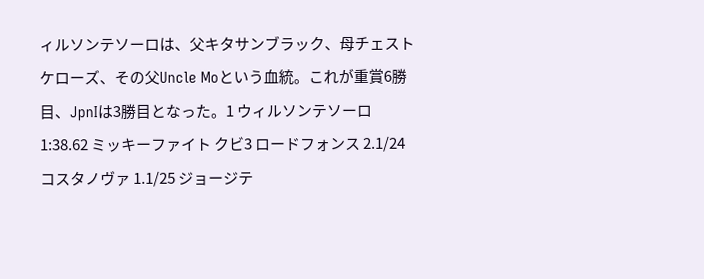ィルソンテソーロは、父キタサンブラック、母チェストケローズ、その父Uncle Moという血統。これが重賞6勝目、JpnIは3勝目となった。1 ウィルソンテソーロ 1:38.62 ミッキーファイト クビ3 ロードフォンス 2.1/24 コスタノヴァ 1.1/25 ジョージテ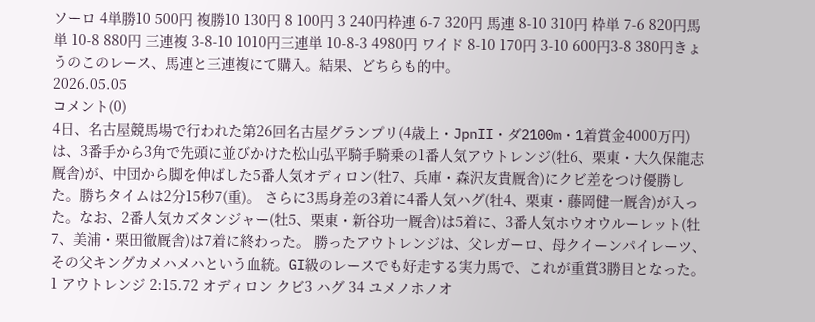ソーロ 4単勝10 500円 複勝10 130円 8 100円 3 240円枠連 6-7 320円 馬連 8-10 310円 枠単 7-6 820円馬単 10-8 880円 三連複 3-8-10 1010円三連単 10-8-3 4980円 ワイド 8-10 170円 3-10 600円3-8 380円きょうのこのレース、馬連と三連複にて購入。結果、どちらも的中。
2026.05.05
コメント(0)
4日、名古屋競馬場で行われた第26回名古屋グランプリ(4歳上・JpnII・ダ2100m・1着賞金4000万円)は、3番手から3角で先頭に並びかけた松山弘平騎手騎乗の1番人気アウトレンジ(牡6、栗東・大久保龍志厩舎)が、中団から脚を伸ばした5番人気オディロン(牡7、兵庫・森沢友貴厩舎)にクビ差をつけ優勝した。勝ちタイムは2分15秒7(重)。 さらに3馬身差の3着に4番人気ハグ(牡4、栗東・藤岡健一厩舎)が入った。なお、2番人気カズタンジャー(牡5、栗東・新谷功一厩舎)は5着に、3番人気ホウオウルーレット(牡7、美浦・栗田徹厩舎)は7着に終わった。 勝ったアウトレンジは、父レガーロ、母クイーンパイレーツ、その父キングカメハメハという血統。GI級のレースでも好走する実力馬で、これが重賞3勝目となった。1 アウトレンジ 2:15.72 オディロン クビ3 ハグ 34 ユメノホノオ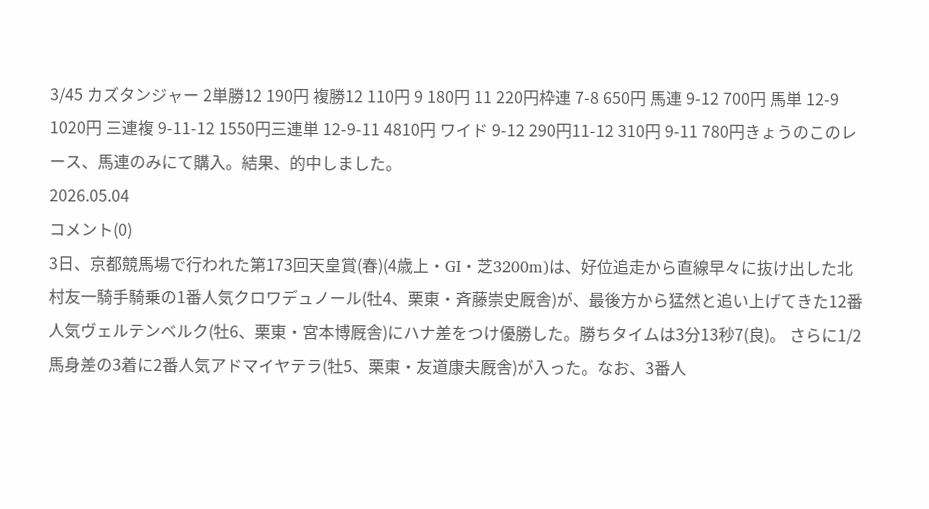3/45 カズタンジャー 2単勝12 190円 複勝12 110円 9 180円 11 220円枠連 7-8 650円 馬連 9-12 700円 馬単 12-9 1020円 三連複 9-11-12 1550円三連単 12-9-11 4810円 ワイド 9-12 290円11-12 310円 9-11 780円きょうのこのレース、馬連のみにて購入。結果、的中しました。
2026.05.04
コメント(0)
3日、京都競馬場で行われた第173回天皇賞(春)(4歳上・GI・芝3200m)は、好位追走から直線早々に抜け出した北村友一騎手騎乗の1番人気クロワデュノール(牡4、栗東・斉藤崇史厩舎)が、最後方から猛然と追い上げてきた12番人気ヴェルテンベルク(牡6、栗東・宮本博厩舎)にハナ差をつけ優勝した。勝ちタイムは3分13秒7(良)。 さらに1/2馬身差の3着に2番人気アドマイヤテラ(牡5、栗東・友道康夫厩舎)が入った。なお、3番人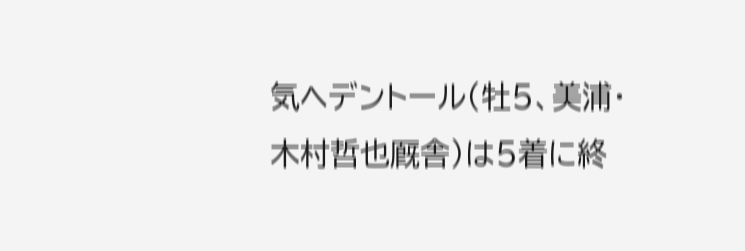気ヘデントール(牡5、美浦・木村哲也厩舎)は5着に終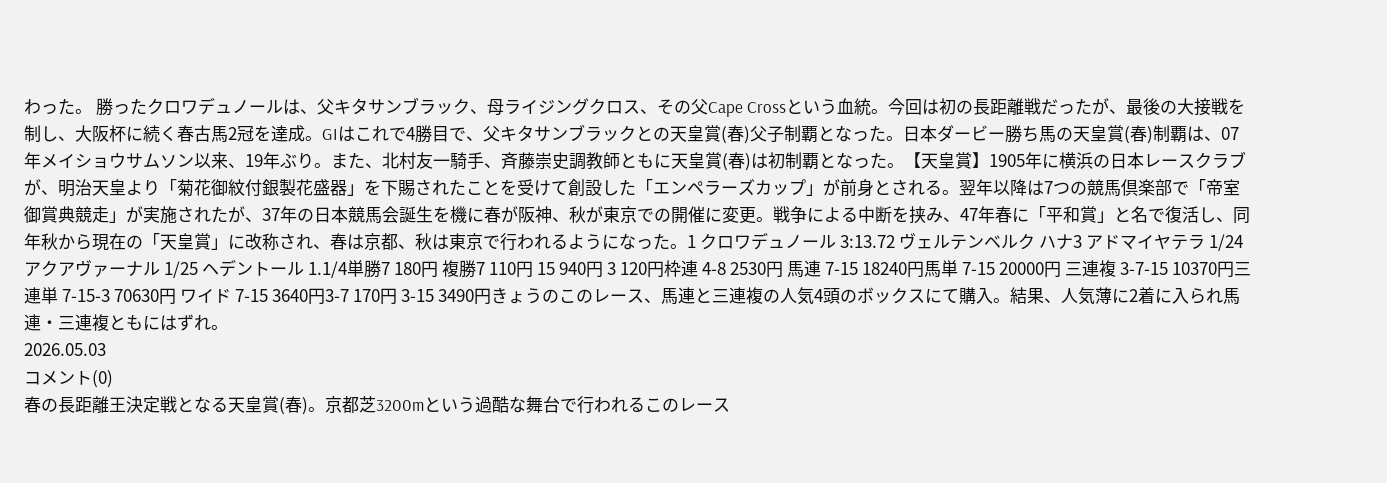わった。 勝ったクロワデュノールは、父キタサンブラック、母ライジングクロス、その父Cape Crossという血統。今回は初の長距離戦だったが、最後の大接戦を制し、大阪杯に続く春古馬2冠を達成。GIはこれで4勝目で、父キタサンブラックとの天皇賞(春)父子制覇となった。日本ダービー勝ち馬の天皇賞(春)制覇は、07年メイショウサムソン以来、19年ぶり。また、北村友一騎手、斉藤崇史調教師ともに天皇賞(春)は初制覇となった。【天皇賞】1905年に横浜の日本レースクラブが、明治天皇より「菊花御紋付銀製花盛器」を下賜されたことを受けて創設した「エンペラーズカップ」が前身とされる。翌年以降は7つの競馬倶楽部で「帝室御賞典競走」が実施されたが、37年の日本競馬会誕生を機に春が阪神、秋が東京での開催に変更。戦争による中断を挟み、47年春に「平和賞」と名で復活し、同年秋から現在の「天皇賞」に改称され、春は京都、秋は東京で行われるようになった。1 クロワデュノール 3:13.72 ヴェルテンベルク ハナ3 アドマイヤテラ 1/24 アクアヴァーナル 1/25 ヘデントール 1.1/4単勝7 180円 複勝7 110円 15 940円 3 120円枠連 4-8 2530円 馬連 7-15 18240円馬単 7-15 20000円 三連複 3-7-15 10370円三連単 7-15-3 70630円 ワイド 7-15 3640円3-7 170円 3-15 3490円きょうのこのレース、馬連と三連複の人気4頭のボックスにて購入。結果、人気薄に2着に入られ馬連・三連複ともにはずれ。
2026.05.03
コメント(0)
春の長距離王決定戦となる天皇賞(春)。京都芝3200mという過酷な舞台で行われるこのレース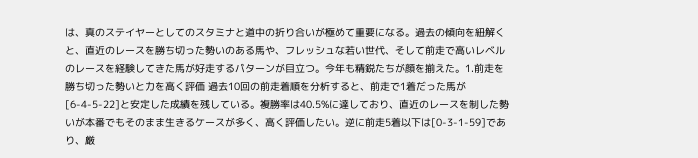は、真のステイヤーとしてのスタミナと道中の折り合いが極めて重要になる。過去の傾向を紐解くと、直近のレースを勝ち切った勢いのある馬や、フレッシュな若い世代、そして前走で高いレベルのレースを経験してきた馬が好走するパターンが目立つ。今年も精鋭たちが顔を揃えた。1.前走を勝ち切った勢いと力を高く評価 過去10回の前走着順を分析すると、前走で1着だった馬が[6-4-5-22]と安定した成績を残している。複勝率は40.5%に達しており、直近のレースを制した勢いが本番でもそのまま生きるケースが多く、高く評価したい。逆に前走5着以下は[0-3-1-59]であり、厳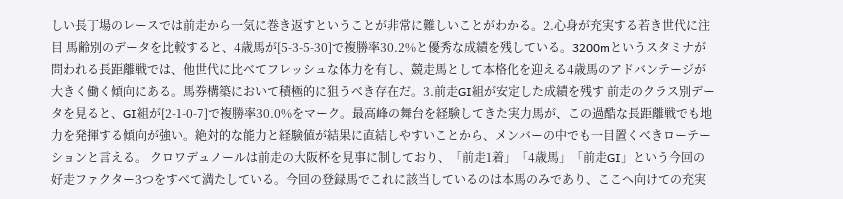しい長丁場のレースでは前走から一気に巻き返すということが非常に難しいことがわかる。2.心身が充実する若き世代に注目 馬齢別のデータを比較すると、4歳馬が[5-3-5-30]で複勝率30.2%と優秀な成績を残している。3200mというスタミナが問われる長距離戦では、他世代に比べてフレッシュな体力を有し、競走馬として本格化を迎える4歳馬のアドバンテージが大きく働く傾向にある。馬券構築において積極的に狙うべき存在だ。3.前走GI組が安定した成績を残す 前走のクラス別データを見ると、GI組が[2-1-0-7]で複勝率30.0%をマーク。最高峰の舞台を経験してきた実力馬が、この過酷な長距離戦でも地力を発揮する傾向が強い。絶対的な能力と経験値が結果に直結しやすいことから、メンバーの中でも一目置くべきローテーションと言える。 クロワデュノールは前走の大阪杯を見事に制しており、「前走1着」「4歳馬」「前走GI」という今回の好走ファクター3つをすべて満たしている。今回の登録馬でこれに該当しているのは本馬のみであり、ここへ向けての充実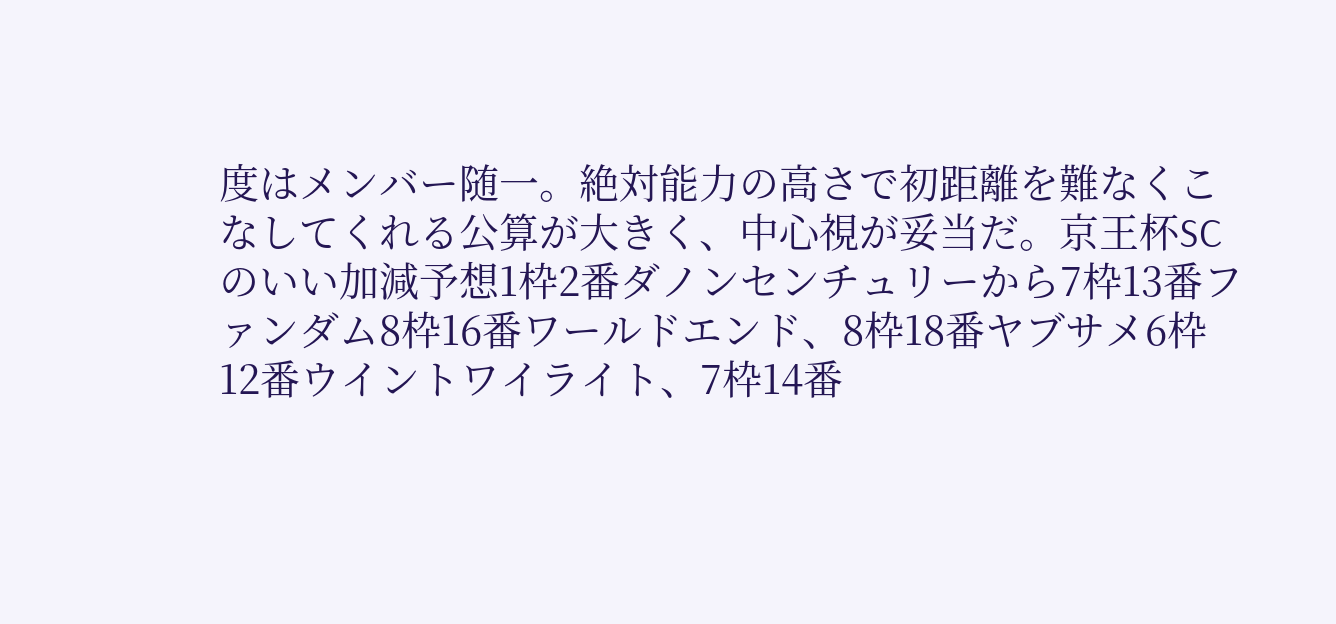度はメンバー随一。絶対能力の高さで初距離を難なくこなしてくれる公算が大きく、中心視が妥当だ。京王杯SCのいい加減予想1枠2番ダノンセンチュリーから7枠13番ファンダム8枠16番ワールドエンド、8枠18番ヤブサメ6枠12番ウイントワイライト、7枠14番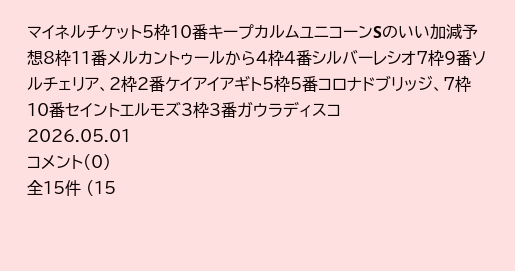マイネルチケット5枠10番キープカルムユニコーンSのいい加減予想8枠11番メルカントゥールから4枠4番シルバーレシオ7枠9番ソルチェリア、2枠2番ケイアイアギト5枠5番コロナドブリッジ、7枠10番セイントエルモズ3枠3番ガウラディスコ
2026.05.01
コメント(0)
全15件 (15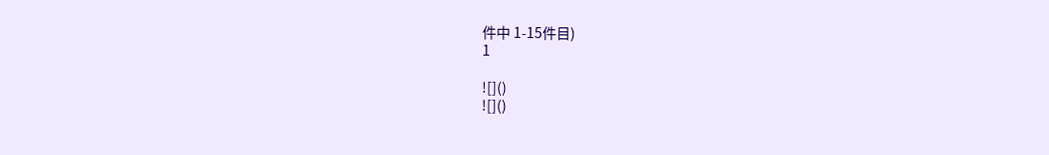件中 1-15件目)
1

![]()
![]()